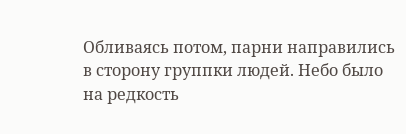Обливаясь потом, парни направились в сторону группки людей. Небо было на редкость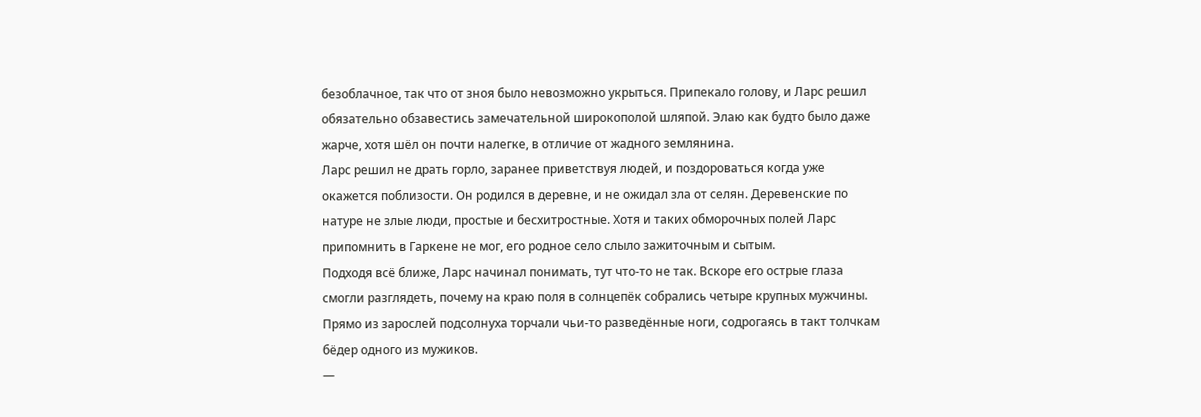безоблачное, так что от зноя было невозможно укрыться. Припекало голову, и Ларс решил обязательно обзавестись замечательной широкополой шляпой. Элаю как будто было даже жарче, хотя шёл он почти налегке, в отличие от жадного землянина.
Ларс решил не драть горло, заранее приветствуя людей, и поздороваться когда уже окажется поблизости. Он родился в деревне, и не ожидал зла от селян. Деревенские по натуре не злые люди, простые и бесхитростные. Хотя и таких обморочных полей Ларс припомнить в Гаркене не мог, его родное село слыло зажиточным и сытым.
Подходя всё ближе, Ларс начинал понимать, тут что-то не так. Вскоре его острые глаза смогли разглядеть, почему на краю поля в солнцепёк собрались четыре крупных мужчины. Прямо из зарослей подсолнуха торчали чьи-то разведённые ноги, содрогаясь в такт толчкам бёдер одного из мужиков.
—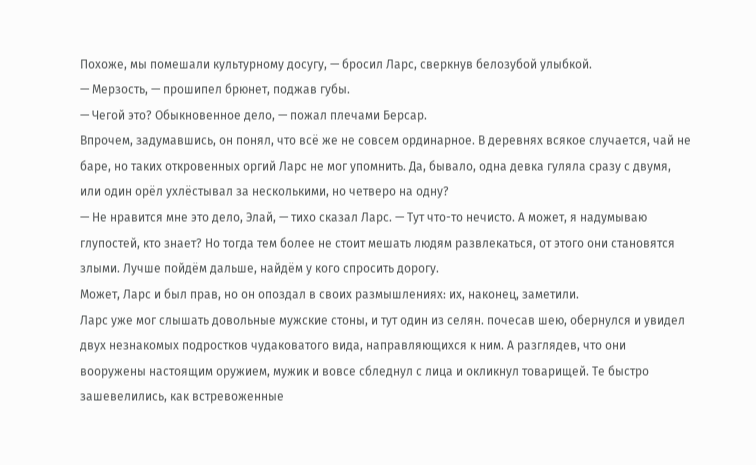Похоже, мы помешали культурному досугу, — бросил Ларс, сверкнув белозубой улыбкой.
— Мерзость, — прошипел брюнет, поджав губы.
— Чегой это? Обыкновенное дело, — пожал плечами Берсар.
Впрочем, задумавшись, он понял, что всё же не совсем ординарное. В деревнях всякое случается, чай не баре, но таких откровенных оргий Ларс не мог упомнить. Да, бывало, одна девка гуляла сразу с двумя, или один орёл ухлёстывал за несколькими, но четверо на одну?
— Не нравится мне это дело, Элай, — тихо сказал Ларс. — Тут что-то нечисто. А может, я надумываю глупостей, кто знает? Но тогда тем более не стоит мешать людям развлекаться, от этого они становятся злыми. Лучше пойдём дальше, найдём у кого спросить дорогу.
Может, Ларс и был прав, но он опоздал в своих размышлениях: их, наконец, заметили.
Ларс уже мог слышать довольные мужские стоны, и тут один из селян. почесав шею, обернулся и увидел двух незнакомых подростков чудаковатого вида, направляющихся к ним. А разглядев, что они вооружены настоящим оружием, мужик и вовсе сбледнул с лица и окликнул товарищей. Те быстро зашевелились, как встревоженные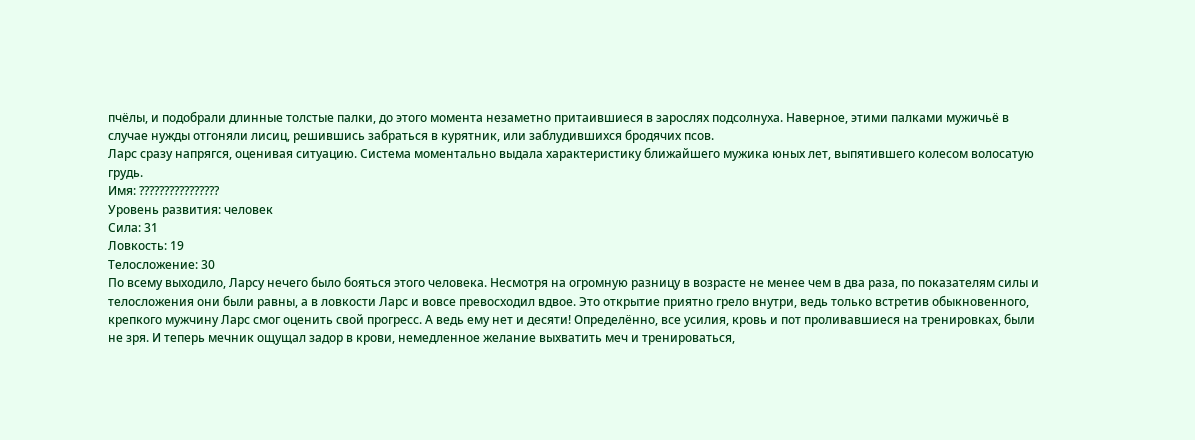пчёлы, и подобрали длинные толстые палки, до этого момента незаметно притаившиеся в зарослях подсолнуха. Наверное, этими палками мужичьё в случае нужды отгоняли лисиц, решившись забраться в курятник, или заблудившихся бродячих псов.
Ларс сразу напрягся, оценивая ситуацию. Система моментально выдала характеристику ближайшего мужика юных лет, выпятившего колесом волосатую грудь.
Имя: ????????????????
Уровень развития: человек
Сила: 31
Ловкость: 19
Телосложение: 30
По всему выходило, Ларсу нечего было бояться этого человека. Несмотря на огромную разницу в возрасте не менее чем в два раза, по показателям силы и телосложения они были равны, а в ловкости Ларс и вовсе превосходил вдвое. Это открытие приятно грело внутри, ведь только встретив обыкновенного, крепкого мужчину Ларс смог оценить свой прогресс. А ведь ему нет и десяти! Определённо, все усилия, кровь и пот проливавшиеся на тренировках, были не зря. И теперь мечник ощущал задор в крови, немедленное желание выхватить меч и тренироваться,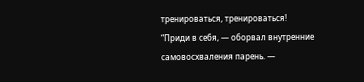тренироваться, тренироваться!
“Приди в себя, — оборвал внутренние самовосхваления парень. —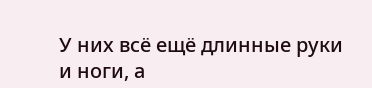У них всё ещё длинные руки и ноги, а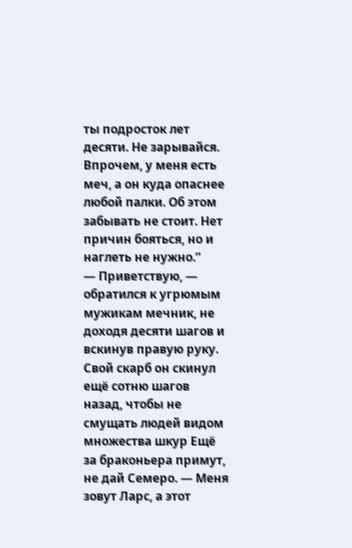ты подросток лет десяти. Не зарывайся. Впрочем, у меня есть меч, а он куда опаснее любой палки. Об этом забывать не стоит. Нет причин бояться, но и наглеть не нужно.”
— Приветствую, — обратился к угрюмым мужикам мечник, не доходя десяти шагов и вскинув правую руку. Свой скарб он скинул ещё сотню шагов назад, чтобы не смущать людей видом множества шкур Ещё за браконьера примут, не дай Семеро. — Меня зовут Ларс, а этот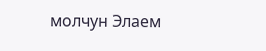молчун Элаем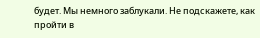будет. Мы немного заблукали. Не подскажете, как пройти в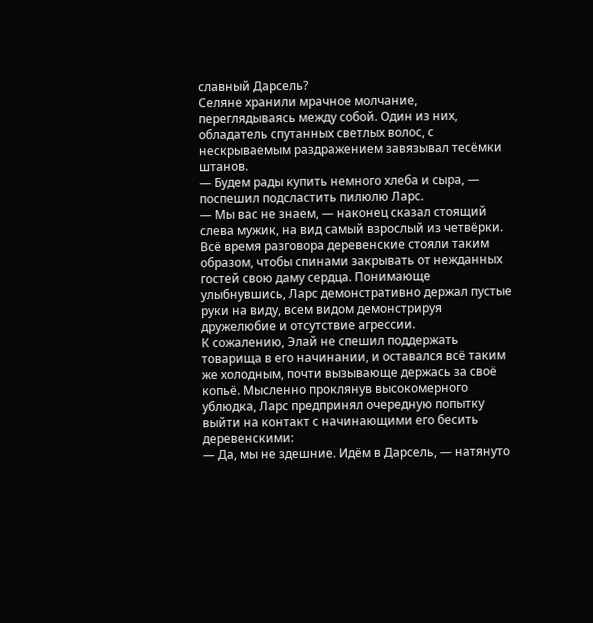славный Дарсель?
Селяне хранили мрачное молчание, переглядываясь между собой. Один из них, обладатель спутанных светлых волос, с нескрываемым раздражением завязывал тесёмки штанов.
— Будем рады купить немного хлеба и сыра, — поспешил подсластить пилюлю Ларс.
— Мы вас не знаем, — наконец сказал стоящий слева мужик, на вид самый взрослый из четвёрки.
Всё время разговора деревенские стояли таким образом, чтобы спинами закрывать от нежданных гостей свою даму сердца. Понимающе улыбнувшись, Ларс демонстративно держал пустые руки на виду, всем видом демонстрируя дружелюбие и отсутствие агрессии.
К сожалению, Элай не спешил поддержать товарища в его начинании, и оставался всё таким же холодным, почти вызывающе держась за своё копьё. Мысленно проклянув высокомерного ублюдка, Ларс предпринял очередную попытку выйти на контакт с начинающими его бесить деревенскими:
— Да, мы не здешние. Идём в Дарсель, — натянуто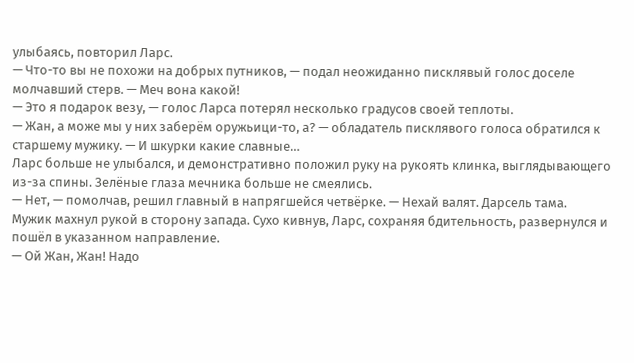улыбаясь, повторил Ларс.
— Что-то вы не похожи на добрых путников, — подал неожиданно писклявый голос доселе молчавший стерв. — Меч вона какой!
— Это я подарок везу, — голос Ларса потерял несколько градусов своей теплоты.
— Жан, а може мы у них заберём оружьици-то, а? — обладатель писклявого голоса обратился к старшему мужику. — И шкурки какие славные…
Ларс больше не улыбался, и демонстративно положил руку на рукоять клинка, выглядывающего из-за спины. Зелёные глаза мечника больше не смеялись.
— Нет, — помолчав, решил главный в напрягшейся четвёрке. — Нехай валят. Дарсель тама.
Мужик махнул рукой в сторону запада. Сухо кивнув, Ларс, сохраняя бдительность, развернулся и пошёл в указанном направление.
— Ой Жан, Жан! Надо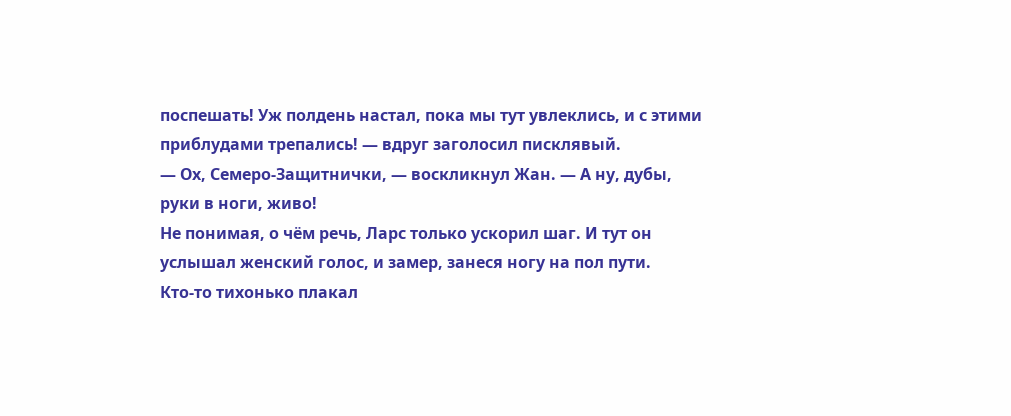поспешать! Уж полдень настал, пока мы тут увлеклись, и с этими приблудами трепались! — вдруг заголосил писклявый.
— Ох, Семеро-Защитнички, — воскликнул Жан. — А ну, дубы, руки в ноги, живо!
Не понимая, о чём речь, Ларс только ускорил шаг. И тут он услышал женский голос, и замер, занеся ногу на пол пути.
Кто-то тихонько плакал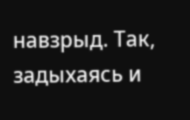навзрыд. Так, задыхаясь и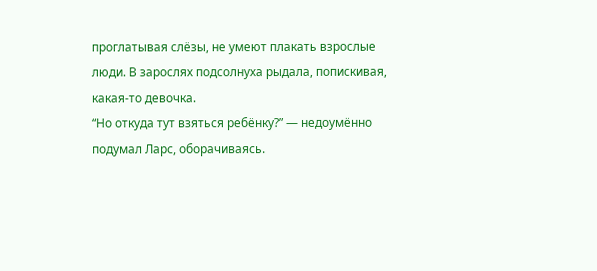проглатывая слёзы, не умеют плакать взрослые люди. В зарослях подсолнуха рыдала, попискивая, какая-то девочка.
“Но откуда тут взяться ребёнку?” — недоумённо подумал Ларс, оборачиваясь.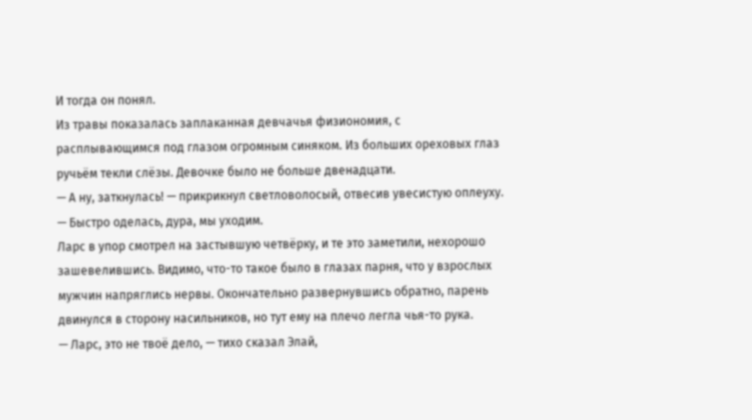И тогда он понял.
Из травы показалась заплаканная девчачья физиономия, с расплывающимся под глазом огромным синяком. Из больших ореховых глаз ручьём текли слёзы. Девочке было не больше двенадцати.
— А ну, заткнулась! — прикрикнул светловолосый, отвесив увесистую оплеуху. — Быстро оделась, дура, мы уходим.
Ларс в упор смотрел на застывшую четвёрку, и те это заметили, нехорошо зашевелившись. Видимо, что-то такое было в глазах парня, что у взрослых мужчин напряглись нервы. Окончательно развернувшись обратно, парень двинулся в сторону насильников, но тут ему на плечо легла чья-то рука.
— Ларс, это не твоё дело, — тихо сказал Элай,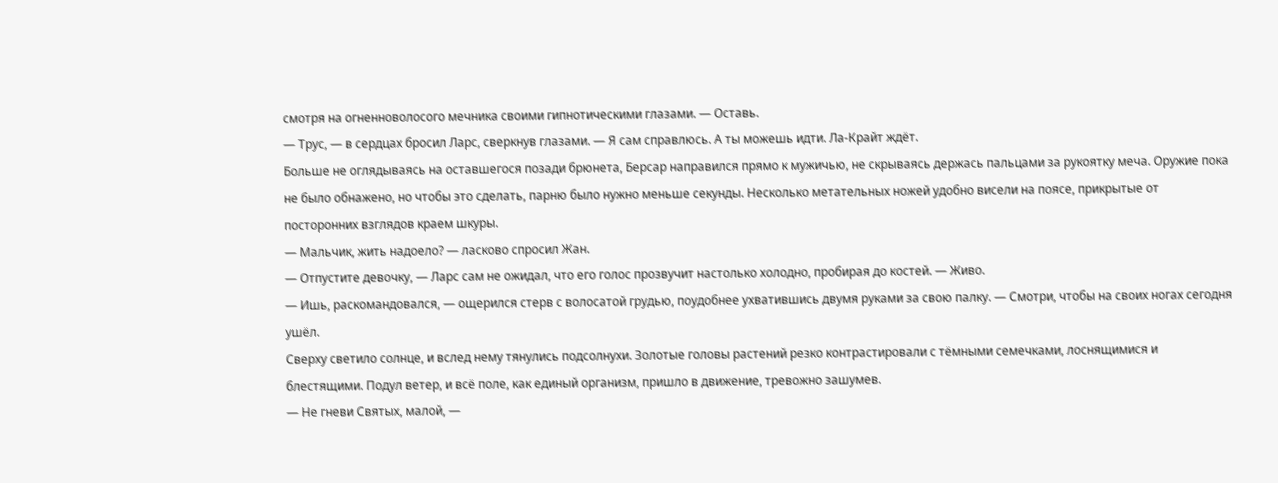смотря на огненноволосого мечника своими гипнотическими глазами. — Оставь.
— Трус, — в сердцах бросил Ларс, сверкнув глазами. — Я сам справлюсь. А ты можешь идти. Ла-Крайт ждёт.
Больше не оглядываясь на оставшегося позади брюнета, Берсар направился прямо к мужичью, не скрываясь держась пальцами за рукоятку меча. Оружие пока не было обнажено, но чтобы это сделать, парню было нужно меньше секунды. Несколько метательных ножей удобно висели на поясе, прикрытые от посторонних взглядов краем шкуры.
— Мальчик, жить надоело? — ласково спросил Жан.
— Отпустите девочку, — Ларс сам не ожидал, что его голос прозвучит настолько холодно, пробирая до костей. — Живо.
— Ишь, раскомандовался, — ощерился стерв с волосатой грудью, поудобнее ухватившись двумя руками за свою палку. — Смотри, чтобы на своих ногах сегодня ушёл.
Сверху светило солнце, и вслед нему тянулись подсолнухи. Золотые головы растений резко контрастировали с тёмными семечками, лоснящимися и блестящими. Подул ветер, и всё поле, как единый организм, пришло в движение, тревожно зашумев.
— Не гневи Святых, малой, —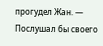прогудел Жан. — Послушал бы своего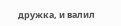дружка, и валил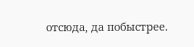отсюда, да побыстрее.